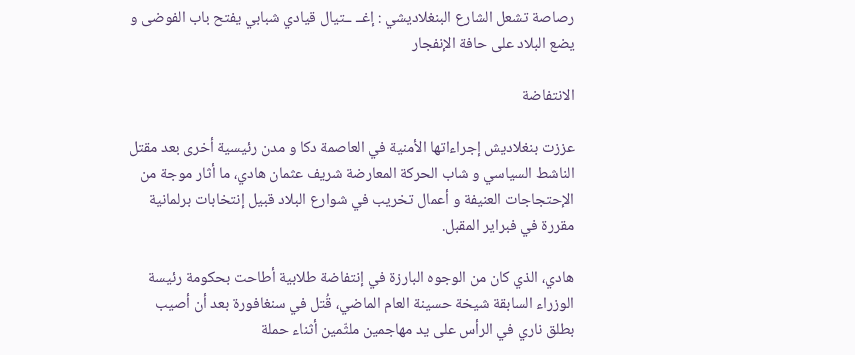رصاصة تشعل الشارع البنغلاديشي : إغــ ــتيال قيادي شبابي يفتح باب الفوضى و يضع البلاد على حافة الإنفجار

الانتفاضة

عززت بنغلاديش إجراءاتها الأمنية في العاصمة دكا و مدن رئيسية أخرى بعد مقتل الناشط السياسي و شاب الحركة المعارضة شريف عثمان هادي، ما أثار موجة من الإحتجاجات العنيفة و أعمال تخريب في شوارع البلاد قبيل إنتخابات برلمانية مقررة في فبراير المقبل.

هادي، الذي كان من الوجوه البارزة في إنتفاضة طلابية أطاحت بحكومة رئيسة الوزراء السابقة شيخة حسينة العام الماضي، قُتل في سنغافورة بعد أن أصيب بطلق ناري في الرأس على يد مهاجمين ملثّمين أثناء حملة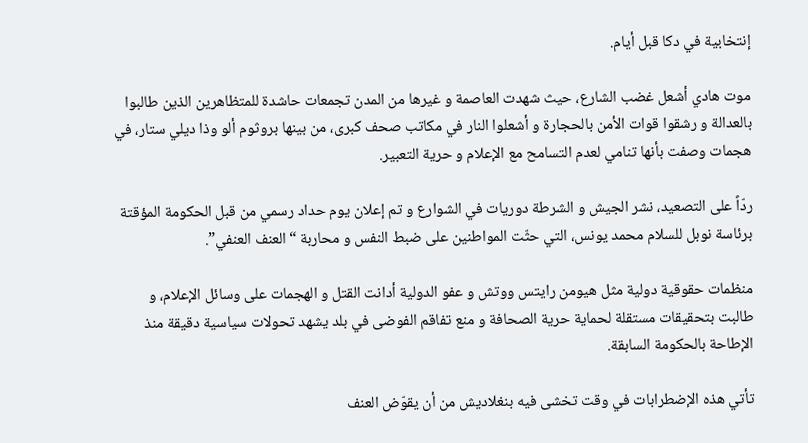إنتخابية في دكا قبل أيام.

موت هادي أشعل غضب الشارع، حيث شهدت العاصمة و غيرها من المدن تجمعات حاشدة للمتظاهرين الذين طالبوا بالعدالة و رشقوا قوات الأمن بالحجارة و أشعلوا النار في مكاتب صحف كبرى، من بينها بروثوم ألو وذا ديلي ستار، في هجمات وصفت بأنها تنامي لعدم التسامح مع الإعلام و حرية التعبير.

ردّاً على التصعيد، نشر الجيش و الشرطة دوريات في الشوارع و تم إعلان يوم حداد رسمي من قبل الحكومة المؤقتة برئاسة نوبل للسلام محمد يونس، التي حثّت المواطنين على ضبط النفس و محاربة “العنف العنفي”.

منظمات حقوقية دولية مثل هيومن رايتس ووتش و عفو الدولية أدانت القتل و الهجمات على وسائل الإعلام، و طالبت بتحقيقات مستقلة لحماية حرية الصحافة و منع تفاقم الفوضى في بلد يشهد تحولات سياسية دقيقة منذ الإطاحة بالحكومة السابقة.

تأتي هذه الإضطرابات في وقت تخشى فيه بنغلاديش من أن يقوّض العنف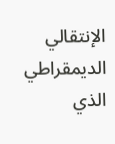الإنتقالي الديمقراطي الذي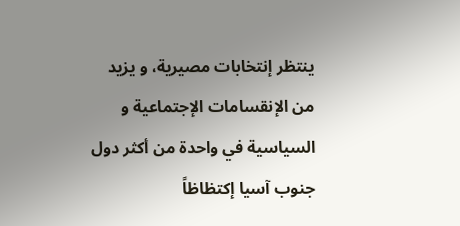ينتظر إنتخابات مصيرية، و يزيد من الإنقسامات الإجتماعية و السياسية في واحدة من أكثر دول جنوب آسيا إكتظاظاً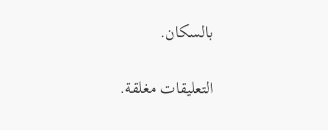بالسكان.

التعليقات مغلقة.